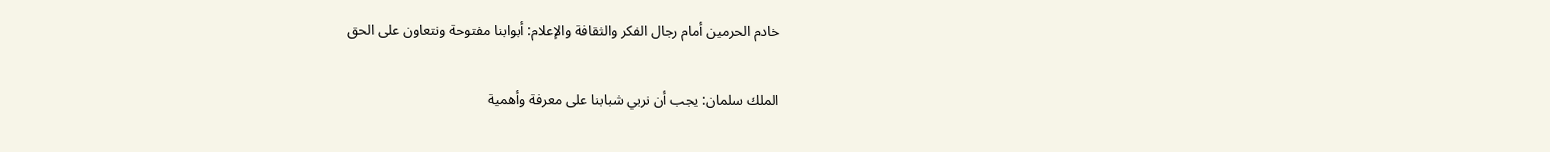خادم الحرمين أمام رجال الفكر والثقافة والإعلام: أبوابنا مفتوحة ونتعاون على الحق

الملك سلمان: يجب أن نربي شبابنا على معرفة وأهمية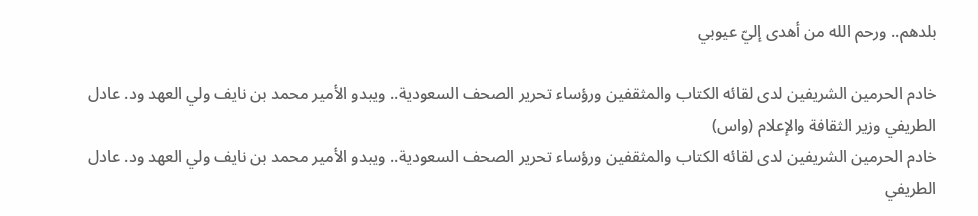بلدهم.. ورحم الله من أهدى إليّ عيوبي

خادم الحرمين الشريفين لدى لقائه الكتاب والمثقفين ورؤساء تحرير الصحف السعودية.. ويبدو الأمير محمد بن نايف ولي العهد ود. عادل الطريفي وزير الثقافة والإعلام (واس)
خادم الحرمين الشريفين لدى لقائه الكتاب والمثقفين ورؤساء تحرير الصحف السعودية.. ويبدو الأمير محمد بن نايف ولي العهد ود. عادل الطريفي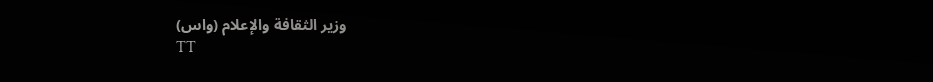وزير الثقافة والإعلام (واس)
TT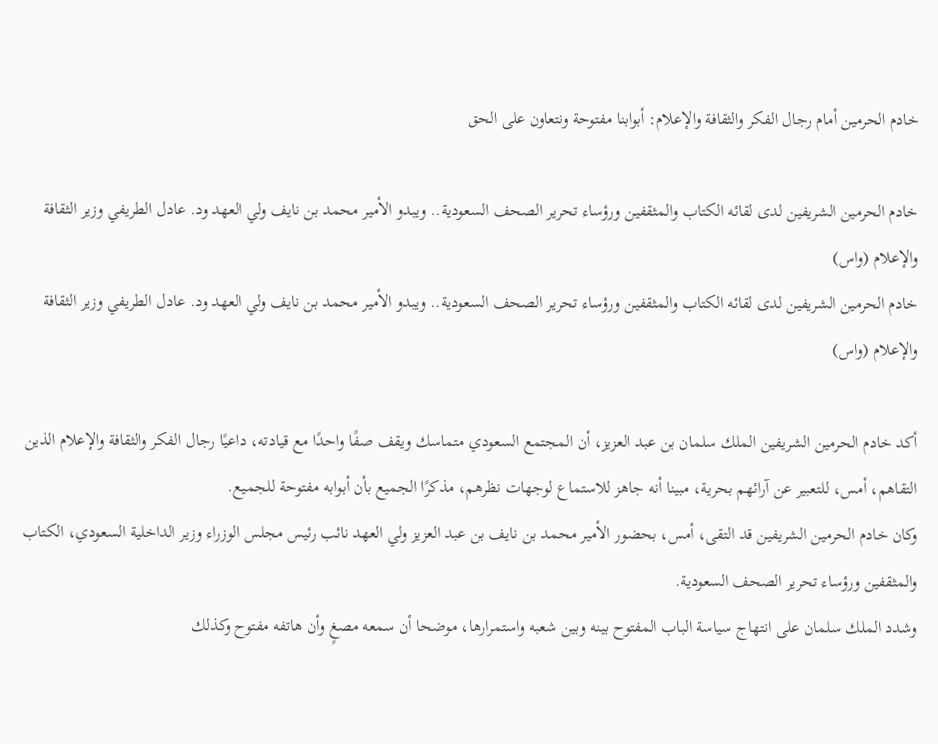خادم الحرمين أمام رجال الفكر والثقافة والإعلام: أبوابنا مفتوحة ونتعاون على الحق

خادم الحرمين الشريفين لدى لقائه الكتاب والمثقفين ورؤساء تحرير الصحف السعودية.. ويبدو الأمير محمد بن نايف ولي العهد ود. عادل الطريفي وزير الثقافة والإعلام (واس)
خادم الحرمين الشريفين لدى لقائه الكتاب والمثقفين ورؤساء تحرير الصحف السعودية.. ويبدو الأمير محمد بن نايف ولي العهد ود. عادل الطريفي وزير الثقافة والإعلام (واس)

أكد خادم الحرمين الشريفين الملك سلمان بن عبد العزيز، أن المجتمع السعودي متماسك ويقف صفًا واحدًا مع قيادته، داعيًا رجال الفكر والثقافة والإعلام الذين التقاهم، أمس، للتعبير عن آرائهم بحرية، مبينا أنه جاهز للاستماع لوجهات نظرهم، مذكرًا الجميع بأن أبوابه مفتوحة للجميع.
وكان خادم الحرمين الشريفين قد التقى، أمس، بحضور الأمير محمد بن نايف بن عبد العزيز ولي العهد نائب رئيس مجلس الوزراء وزير الداخلية السعودي، الكتاب والمثقفين ورؤساء تحرير الصحف السعودية.
وشدد الملك سلمان على انتهاج سياسة الباب المفتوح بينه وبين شعبه واستمرارها، موضحا أن سمعه مصغٍ وأن هاتفه مفتوح وكذلك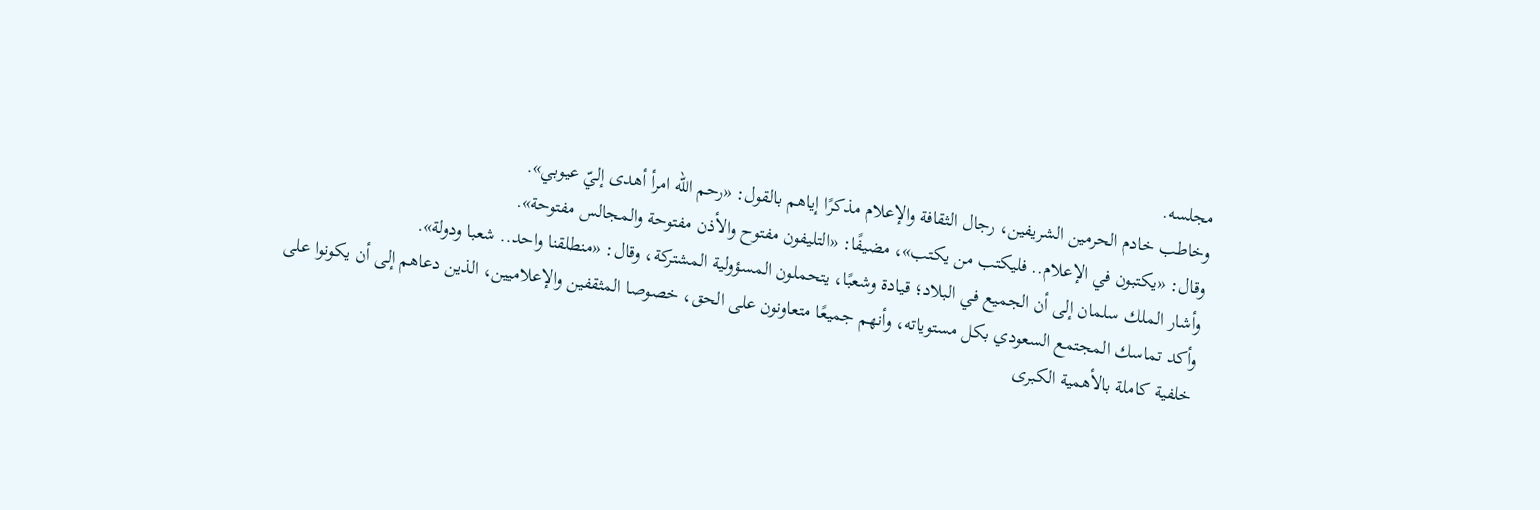مجلسه.
وخاطب خادم الحرمين الشريفين، رجال الثقافة والإعلام مذكرًا إياهم بالقول: «رحم الله امرأ أهدى إليّ عيوبي».
وقال: «يكتبون في الإعلام.. فليكتب من يكتب»، مضيفًا: «التليفون مفتوح والأذن مفتوحة والمجالس مفتوحة».
وأشار الملك سلمان إلى أن الجميع في البلاد؛ قيادة وشعبًا، يتحملون المسؤولية المشتركة، وقال: «منطلقنا واحد.. شعبا ودولة».
وأكد تماسك المجتمع السعودي بكل مستوياته، وأنهم جميعًا متعاونون على الحق، خصوصا المثقفين والإعلاميين، الذين دعاهم إلى أن يكونوا على خلفية كاملة بالأهمية الكبرى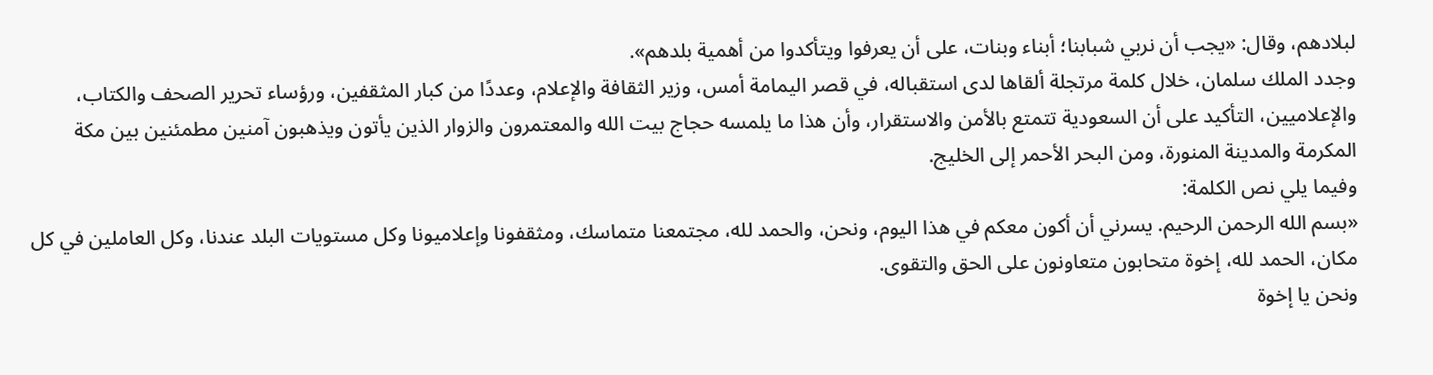لبلادهم، وقال: «يجب أن نربي شبابنا؛ أبناء وبنات، على أن يعرفوا ويتأكدوا من أهمية بلدهم».
وجدد الملك سلمان، خلال كلمة مرتجلة ألقاها لدى استقباله، في قصر اليمامة أمس، وزير الثقافة والإعلام، وعددًا من كبار المثقفين، ورؤساء تحرير الصحف والكتاب، والإعلاميين، التأكيد على أن السعودية تتمتع بالأمن والاستقرار، وأن هذا ما يلمسه حجاج بيت الله والمعتمرون والزوار الذين يأتون ويذهبون آمنين مطمئنين بين مكة المكرمة والمدينة المنورة، ومن البحر الأحمر إلى الخليج.
وفيما يلي نص الكلمة:
«بسم الله الرحمن الرحيم. يسرني أن أكون معكم في هذا اليوم، ونحن، والحمد لله، مجتمعنا متماسك، ومثقفونا وإعلاميونا وكل مستويات البلد عندنا، وكل العاملين في كل مكان، الحمد لله، إخوة متحابون متعاونون على الحق والتقوى.
ونحن يا إخوة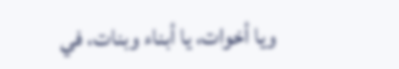ويا أخوات، يا أبناء وبنات، في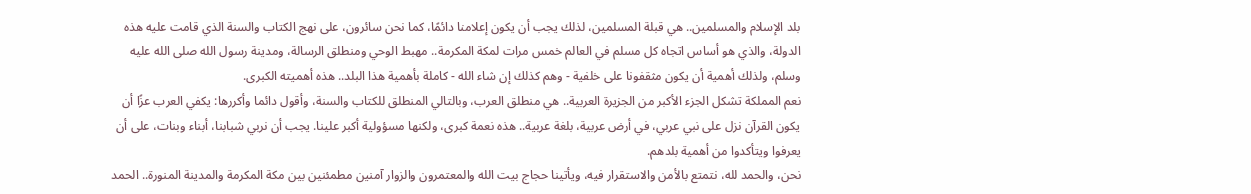بلد الإسلام والمسلمين.. هي قبلة المسلمين، لذلك يجب أن يكون إعلامنا دائمًا، كما نحن سائرون، على نهج الكتاب والسنة الذي قامت عليه هذه الدولة، والذي هو أساس اتجاه كل مسلم في العالم خمس مرات لمكة المكرمة.. مهبط الوحي ومنطلق الرسالة، ومدينة رسول الله صلى الله عليه وسلم، ولذلك أهمية أن يكون مثقفونا على خلفية - وهم كذلك إن شاء الله - كاملة بأهمية هذا البلد.. هذه أهميته الكبرى.
نعم المملكة تشكل الجزء الأكبر من الجزيرة العربية.. هي منطلق العرب، وبالتالي المنطلق للكتاب والسنة، وأقول دائما وأكررها: يكفي العرب عزًا أن يكون القرآن نزل على نبي عربي، في أرض عربية، بلغة عربية.. هذه نعمة كبرى، ولكنها مسؤولية أكبر علينا. يجب أن نربي شبابنا، أبناء وبنات، على أن يعرفوا ويتأكدوا من أهمية بلدهم.
نحن، والحمد لله، نتمتع بالأمن والاستقرار فيه، ويأتينا حجاج بيت الله والمعتمرون والزوار آمنين مطمئنين بين مكة المكرمة والمدينة المنورة.. الحمد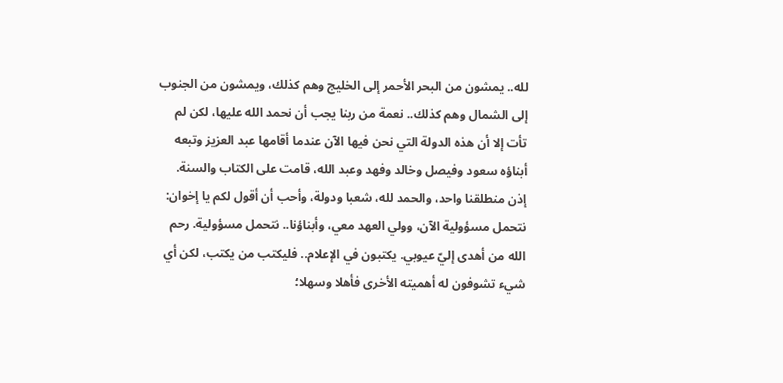لله.. يمشون من البحر الأحمر إلى الخليج وهم كذلك، ويمشون من الجنوب إلى الشمال وهم كذلك.. نعمة من ربنا يجب أن نحمد الله عليها، لكن لم تأت إلا أن هذه الدولة التي نحن فيها الآن عندما أقامها عبد العزيز وتبعه أبناؤه سعود وفيصل وخالد وفهد وعبد الله، قامت على الكتاب والسنة.
إذن منطلقنا واحد، والحمد لله، شعبا ودولة، وأحب أن أقول لكم يا إخوان: نتحمل مسؤولية الآن، وولي العهد معي، وأبناؤنا.. نتحمل مسؤولية. رحم الله من أهدى إليّ عيوبي. يكتبون في الإعلام.. فليكتب من يكتب، لكن أي شيء تشوفون له أهميته الأخرى فأهلا وسهلا؛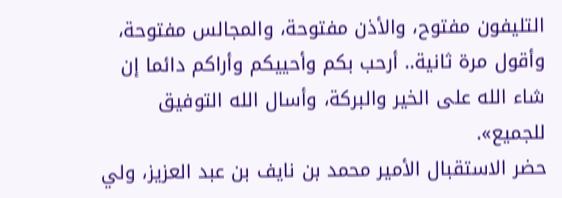التليفون مفتوح، والأذن مفتوحة، والمجالس مفتوحة، وأقول مرة ثانية.. أرحب بكم وأحييكم وأراكم دائما إن شاء الله على الخير والبركة، وأسال الله التوفيق للجميع».
حضر الاستقبال الأمير محمد بن نايف بن عبد العزيز، ولي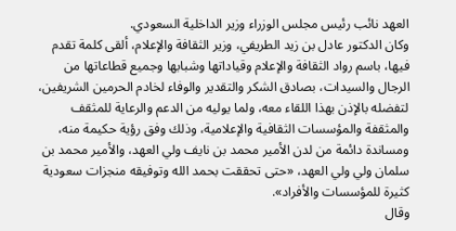العهد نائب رئيس مجلس الوزراء وزير الداخلية السعودي.
وكان الدكتور عادل بن زيد الطريفي، وزير الثقافة والإعلام، ألقى كلمة تقدم فيها، باسم رواد الثقافة والإعلام وقياداتها وشبابها وجميع قطاعاتها من الرجال والسيدات، بصادق الشكر والتقدير والوفاء لخادم الحرمين الشريفين، لتفضله بالإذن بهذا اللقاء معه، ولما يوليه من الدعم والرعاية للمثقف والمثقفة والمؤسسات الثقافية والإعلامية، وذلك وفق رؤية حكيمة منه، ومساندة دائمة من لدن الأمير محمد بن نايف ولي العهد، والأمير محمد بن سلمان ولي ولي العهد، «حتى تحققت بحمد الله وتوفيقه منجزات سعودية كثيرة للمؤسسات والأفراد».
وقال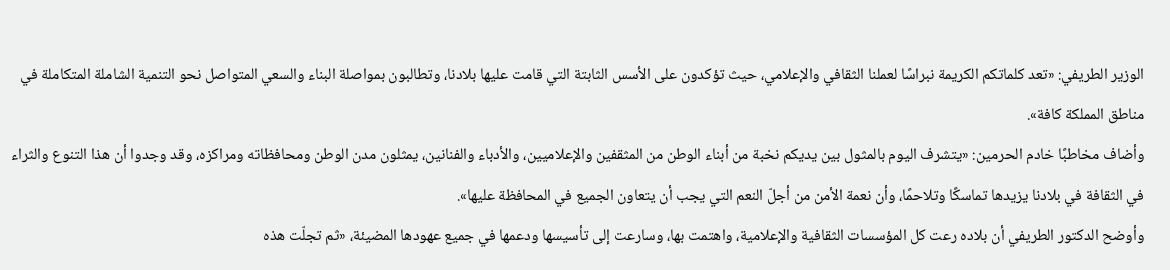الوزير الطريفي: «تعد كلماتكم الكريمة نبراسًا لعملنا الثقافي والإعلامي، حيث تؤكدون على الأسس الثابتة التي قامت عليها بلادنا، وتطالبون بمواصلة البناء والسعي المتواصل نحو التنمية الشاملة المتكاملة في مناطق المملكة كافة».
وأضاف مخاطبًا خادم الحرمين: «يتشرف اليوم بالمثول بين يديكم نخبة من أبناء الوطن من المثقفين والإعلاميين، والأدباء والفنانين، يمثلون مدن الوطن ومحافظاته ومراكزه، وقد وجدوا أن هذا التنوع والثراء في الثقافة في بلادنا يزيدها تماسكًا وتلاحمًا، وأن نعمة الأمن من أجلّ النعم التي يجب أن يتعاون الجميع في المحافظة عليها».
وأوضح الدكتور الطريفي أن بلاده رعت كل المؤسسات الثقافية والإعلامية، واهتمت بها، وسارعت إلى تأسيسها ودعمها في جميع عهودها المضيئة، «ثم تجلّت هذه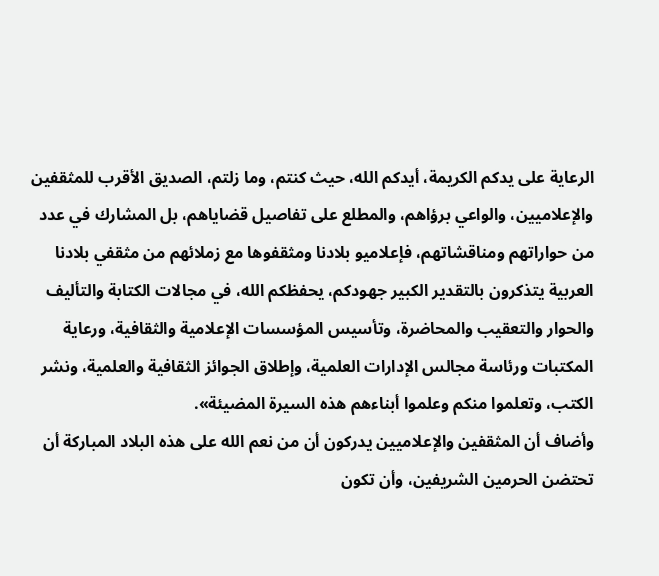الرعاية على يدكم الكريمة، أيدكم الله، حيث كنتم، وما زلتم، الصديق الأقرب للمثقفين والإعلاميين، والواعي برؤاهم، والمطلع على تفاصيل قضاياهم، بل المشارك في عدد من حواراتهم ومناقشاتهم، فإعلاميو بلادنا ومثقفوها مع زملائهم من مثقفي بلادنا العربية يتذكرون بالتقدير الكبير جهودكم، يحفظكم الله، في مجالات الكتابة والتأليف والحوار والتعقيب والمحاضرة، وتأسيس المؤسسات الإعلامية والثقافية، ورعاية المكتبات ورئاسة مجالس الإدارات العلمية، وإطلاق الجوائز الثقافية والعلمية، ونشر الكتب، وتعلموا منكم وعلموا أبناءهم هذه السيرة المضيئة».
وأضاف أن المثقفين والإعلاميين يدركون أن من نعم الله على هذه البلاد المباركة أن تحتضن الحرمين الشريفين، وأن تكون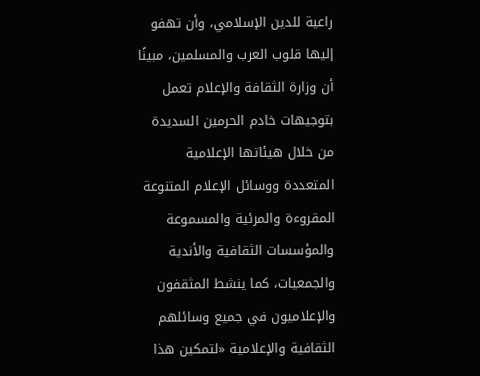راعية للدين الإسلامي، وأن تهفو إليها قلوب العرب والمسلمين، مبينًا أن وزارة الثقافة والإعلام تعمل بتوجيهات خادم الحرمين السديدة من خلال هيئاتها الإعلامية المتعددة ووسائل الإعلام المتنوعة المقروءة والمرئية والمسموعة والمؤسسات الثقافية والأندية والجمعيات، كما ينشط المثقفون والإعلاميون في جميع وسائلهم الثقافية والإعلامية «لتمكين هذا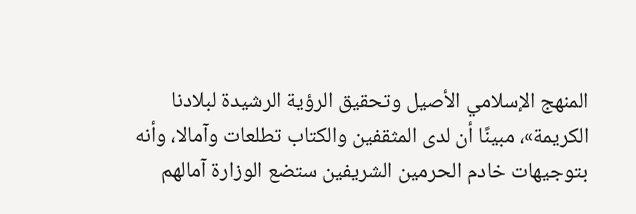المنهج الإسلامي الأصيل وتحقيق الرؤية الرشيدة لبلادنا الكريمة»، مبينًا أن لدى المثقفين والكتاب تطلعات وآمالا، وأنه بتوجيهات خادم الحرمين الشريفين ستضع الوزارة آمالهم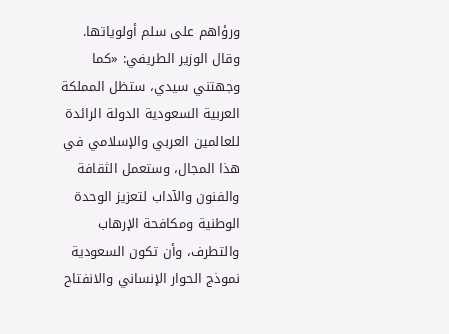ورؤاهم على سلم أولوياتها.
وقال الوزير الطريفي: «كما وجهتني سيدي، ستظل المملكة العربية السعودية الدولة الرائدة للعالمين العربي والإسلامي في هذا المجال، وستعمل الثقافة والفنون والآداب لتعزيز الوحدة الوطنية ومكافحة الإرهاب والتطرف، وأن تكون السعودية نموذج الحوار الإنساني والانفتاح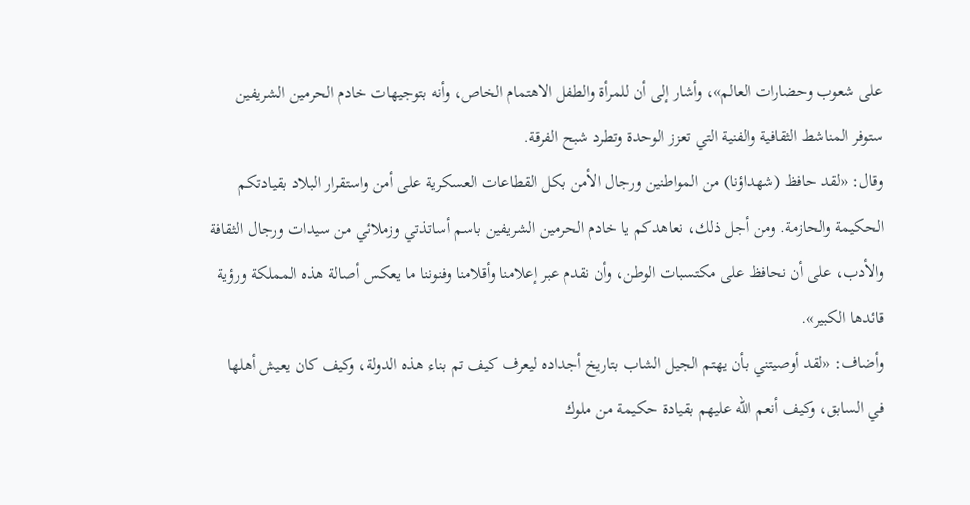على شعوب وحضارات العالم»، وأشار إلى أن للمرأة والطفل الاهتمام الخاص، وأنه بتوجيهات خادم الحرمين الشريفين ستوفر المناشط الثقافية والفنية التي تعزز الوحدة وتطرد شبح الفرقة.
وقال: «لقد حافظ (شهداؤنا) من المواطنين ورجال الأمن بكل القطاعات العسكرية على أمن واستقرار البلاد بقيادتكم الحكيمة والحازمة. ومن أجل ذلك، نعاهدكم يا خادم الحرمين الشريفين باسم أساتذتي وزملائي من سيدات ورجال الثقافة والأدب، على أن نحافظ على مكتسبات الوطن، وأن نقدم عبر إعلامنا وأقلامنا وفنوننا ما يعكس أصالة هذه المملكة ورؤية قائدها الكبير».
وأضاف: «لقد أوصيتني بأن يهتم الجيل الشاب بتاريخ أجداده ليعرف كيف تم بناء هذه الدولة، وكيف كان يعيش أهلها في السابق، وكيف أنعم الله عليهم بقيادة حكيمة من ملوك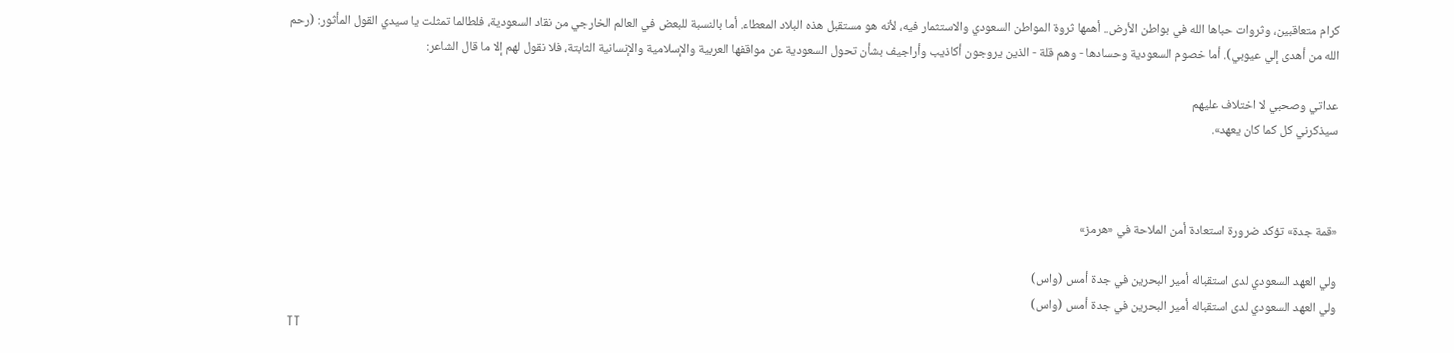كرام متعاقبين، وثروات حباها الله في بواطن الأرض.. أهمها ثروة المواطن السعودي والاستثمار فيه، لأنه هو مستقبل هذه البلاد المعطاء. أما بالنسبة للبعض في العالم الخارجي من نقاد السعودية، فلطالما تمثلت يا سيدي القول المأثور: (رحم الله من أهدى إلي عيوبي). أما خصوم السعودية وحسادها - وهم قلة - الذين يروجون أكاذيب وأراجيف بشأن تحول السعودية عن مواقفها العربية والإسلامية والإنسانية الثابتة، فلا نقول لهم إلا ما قال الشاعر:

عداتي وصحبي لا اختلاف عليهم
سيذكرني كل كما كان يعهد».



«قمة جدة» تؤكد ضرورة استعادة أمن الملاحة في «هرمز»

ولي العهد السعودي لدى استقباله أمير البحرين في جدة أمس (واس)
ولي العهد السعودي لدى استقباله أمير البحرين في جدة أمس (واس)
TT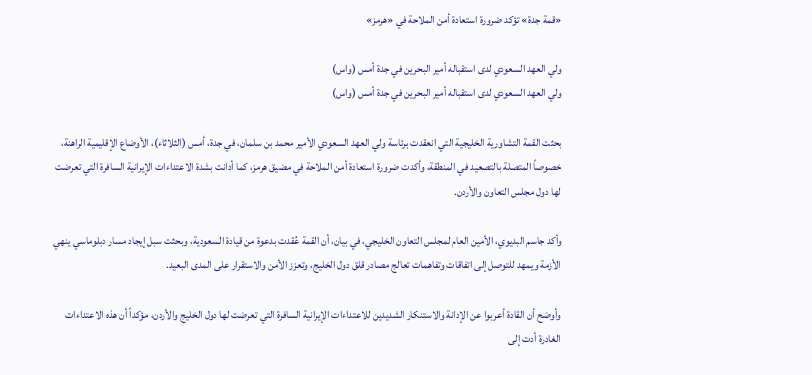«قمة جدة» تؤكد ضرورة استعادة أمن الملاحة في «هرمز»

ولي العهد السعودي لدى استقباله أمير البحرين في جدة أمس (واس)
ولي العهد السعودي لدى استقباله أمير البحرين في جدة أمس (واس)

بحثت القمة التشاورية الخليجية التي انعقدت برئاسة ولي العهد السعودي الأمير محمد بن سلمان، في جدة، أمس (الثلاثاء)، الأوضاع الإقليمية الراهنة، خصوصاً المتصلة بالتصعيد في المنطقة، وأكدت ضرورة استعادة أمن الملاحة في مضيق هرمز، كما أدانت بشدة الاعتداءات الإيرانية السافرة التي تعرضت لها دول مجلس التعاون والأردن.

وأكد جاسم البديوي، الأمين العام لمجلس التعاون الخليجي، في بيان، أن القمة عُقدت بدعوة من قيادة السعودية، وبحثت سبل إيجاد مسار دبلوماسي ينهي الأزمة ويمهد للتوصل إلى اتفاقات وتفاهمات تعالج مصادر قلق دول الخليج، وتعزز الأمن والاستقرار على المدى البعيد.

وأوضح أن القادة أعربوا عن الإدانة والاستنكار الشديدين للاعتداءات الإيرانية السافرة التي تعرضت لها دول الخليج والأردن، مؤكداً أن هذه الاعتداءات الغادرة أدت إلى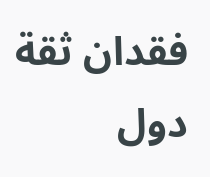فقدان ثقة دول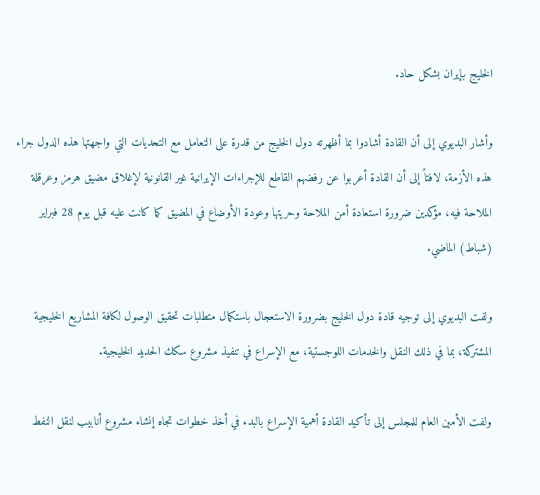الخليج بإيران بشكل حاد.

وأشار البديوي إلى أن القادة أشادوا بما أظهرته دول الخليج من قدرة على التعامل مع التحديات التي واجهتها هذه الدول جراء هذه الأزمة، لافتاً إلى أن القادة أعربوا عن رفضهم القاطع للإجراءات الإيرانية غير القانونية لإغلاق مضيق هرمز وعرقلة الملاحة فيه، مؤكدين ضرورة استعادة أمن الملاحة وحريتها وعودة الأوضاع في المضيق كما كانت عليه قبل يوم 28 فبراير (شباط) الماضي.

ولفت البديوي إلى توجيه قادة دول الخليج بضرورة الاستعجال باستكمال متطلبات تحقيق الوصول لكافة المشاريع الخليجية المشتركة، بما في ذلك النقل والخدمات اللوجستية، مع الإسراع في تنفيذ مشروع سكك الحديد الخليجية.

ولفت الأمين العام للمجلس إلى تأكيد القادة أهمية الإسراع بالبدء في أخذ خطوات تجاه إنشاء مشروع أنابيب لنقل النفط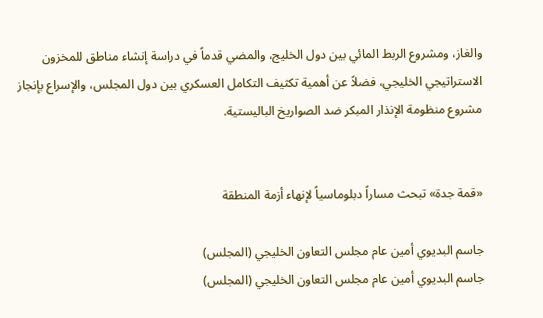والغاز، ومشروع الربط المائي بين دول الخليج، والمضي قدماً في دراسة إنشاء مناطق للمخزون الاستراتيجي الخليجي، فضلاً عن أهمية تكثيف التكامل العسكري بين دول المجلس، والإسراع بإنجاز مشروع منظومة الإنذار المبكر ضد الصواريخ الباليستية.


«قمة جدة» تبحث مساراً دبلوماسياً لإنهاء أزمة المنطقة

جاسم البديوي أمين عام مجلس التعاون الخليجي (المجلس)
جاسم البديوي أمين عام مجلس التعاون الخليجي (المجلس)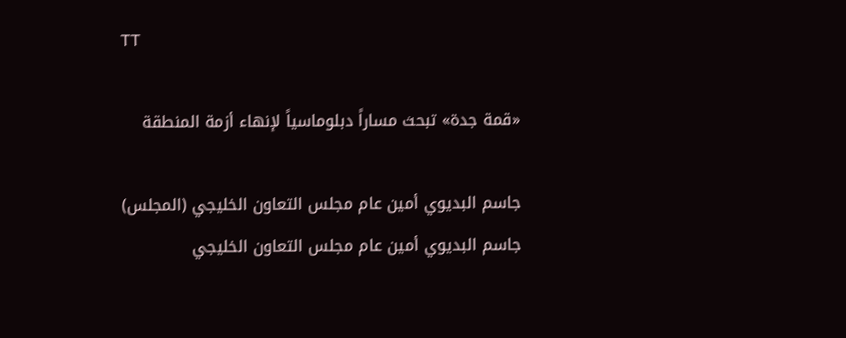TT

«قمة جدة» تبحث مساراً دبلوماسياً لإنهاء أزمة المنطقة

جاسم البديوي أمين عام مجلس التعاون الخليجي (المجلس)
جاسم البديوي أمين عام مجلس التعاون الخليجي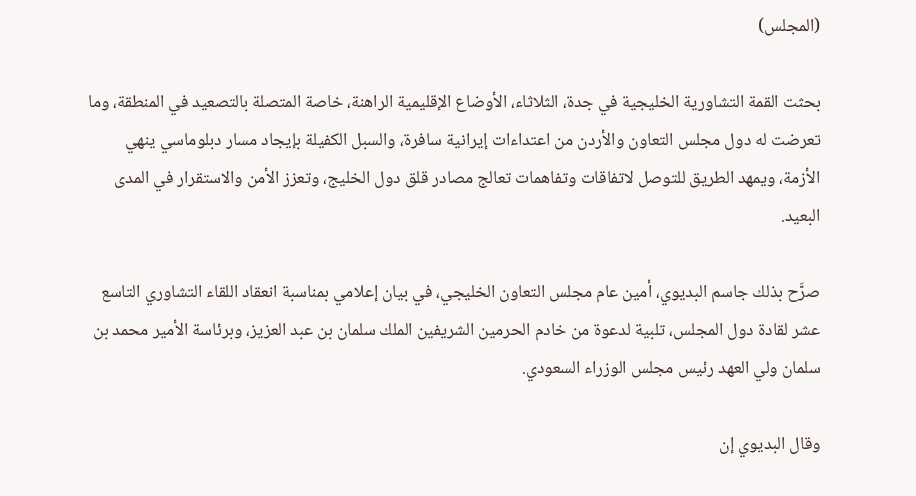(المجلس)

بحثت القمة التشاورية الخليجية في جدة، الثلاثاء، الأوضاع الإقليمية الراهنة، خاصة المتصلة بالتصعيد في المنطقة، وما تعرضت له دول مجلس التعاون والأردن من اعتداءات إيرانية سافرة، والسبل الكفيلة بإيجاد مسار دبلوماسي ينهي الأزمة، ويمهد الطريق للتوصل لاتفاقات وتفاهمات تعالج مصادر قلق دول الخليج، وتعزز الأمن والاستقرار في المدى البعيد.

صرَّح بذلك جاسم البديوي، أمين عام مجلس التعاون الخليجي، في بيان إعلامي بمناسبة انعقاد اللقاء التشاوري التاسع عشر لقادة دول المجلس، تلبية لدعوة من خادم الحرمين الشريفين الملك سلمان بن عبد العزيز، وبرئاسة الأمير محمد بن سلمان ولي العهد رئيس مجلس الوزراء السعودي.

وقال البديوي إن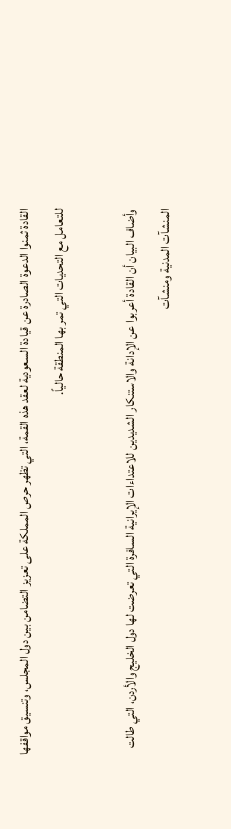القادة ثمنوا الدعوة الصادرة عن قيادة السعودية لعقد هذه القمة، التي تظهر حرص المملكة على تعزيز التضامن بين دول المجلس، وتنسيق مواقفها للتعامل مع التحديات التي تمر بها المنطقة حالياً.

وأضاف البيان أن القادة أعربوا عن الإدانة والاستنكار الشديدين للاعتداءات الإيرانية السافرة التي تعرضت لها دول الخليج والأردن، التي طالت المنشآت المدنية ومنشآت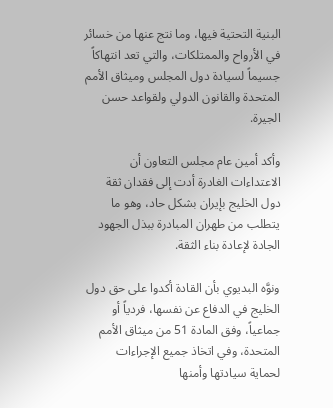البنية التحتية فيها، وما نتج عنها من خسائر في الأرواح والممتلكات، والتي تعد انتهاكاً جسيماً لسيادة دول المجلس وميثاق الأمم المتحدة والقانون الدولي ولقواعد حسن الجيرة.

وأكد أمين عام مجلس التعاون أن الاعتداءات الغادرة أدت إلى فقدان ثقة دول الخليج بإيران بشكل حاد، وهو ما يتطلب من طهران المبادرة ببذل الجهود الجادة لإعادة بناء الثقة.

ونوَّه البديوي بأن القادة أكدوا على حق دول الخليج في الدفاع عن نفسها، فردياً أو جماعياً، وفق المادة 51 من ميثاق الأمم المتحدة، وفي اتخاذ جميع الإجراءات لحماية سيادتها وأمنها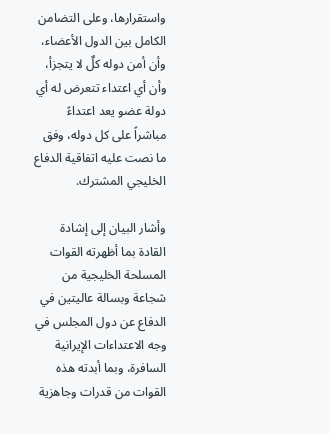واستقرارها، وعلى التضامن الكامل بين الدول الأعضاء، وأن أمن دوله كلٌ لا يتجزأ، وأن أي اعتداء تتعرض له أي دولة عضو يعد اعتداءً مباشراً على كل دوله، وفق ما نصت عليه اتفاقية الدفاع الخليجي المشترك.

وأشار البيان إلى إشادة القادة بما أظهرته القوات المسلحة الخليجية من شجاعة وبسالة عاليتين في الدفاع عن دول المجلس في وجه الاعتداءات الإيرانية السافرة، وبما أبدته هذه القوات من قدرات وجاهزية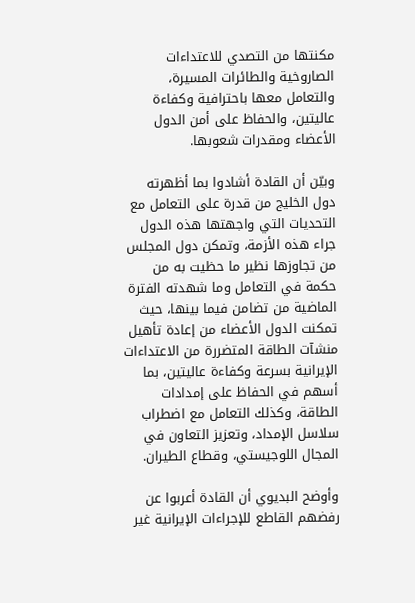مكنتها من التصدي للاعتداءات الصاروخية والطائرات المسيرة، والتعامل معها باحترافية وكفاءة عاليتين، والحفاظ على أمن الدول الأعضاء ومقدرات شعوبها.

وبيّن أن القادة أشادوا بما أظهرته دول الخليج من قدرة على التعامل مع التحديات التي واجهتها هذه الدول جراء هذه الأزمة، وتمكن دول المجلس من تجاوزها نظير ما حظيت به من حكمة في التعامل وما شهدته الفترة الماضية من تضامن فيما بينها، حيث تمكنت الدول الأعضاء من إعادة تأهيل منشآت الطاقة المتضررة من الاعتداءات الإيرانية بسرعة وكفاءة عاليتين، بما أسهم في الحفاظ على إمدادات الطاقة، وكذلك التعامل مع اضطراب سلاسل الإمداد، وتعزيز التعاون في المجال اللوجيستي، وقطاع الطيران.

وأوضح البديوي أن القادة أعربوا عن رفضهم القاطع للإجراءات الإيرانية غير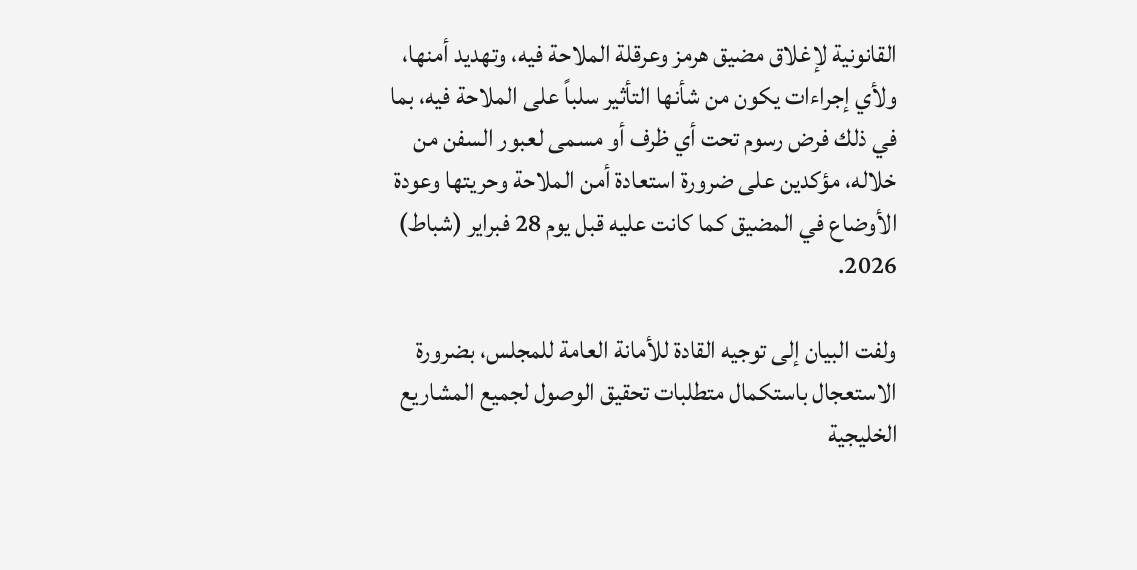القانونية لإغلاق مضيق هرمز وعرقلة الملاحة فيه، وتهديد أمنها، ولأي إجراءات يكون من شأنها التأثير سلباً على الملاحة فيه، بما في ذلك فرض رسوم تحت أي ظرف أو مسمى لعبور السفن من خلاله، مؤكدين على ضرورة استعادة أمن الملاحة وحريتها وعودة الأوضاع في المضيق كما كانت عليه قبل يوم 28 فبراير (شباط) 2026.

ولفت البيان إلى توجيه القادة للأمانة العامة للمجلس، بضرورة الاستعجال باستكمال متطلبات تحقيق الوصول لجميع المشاريع الخليجية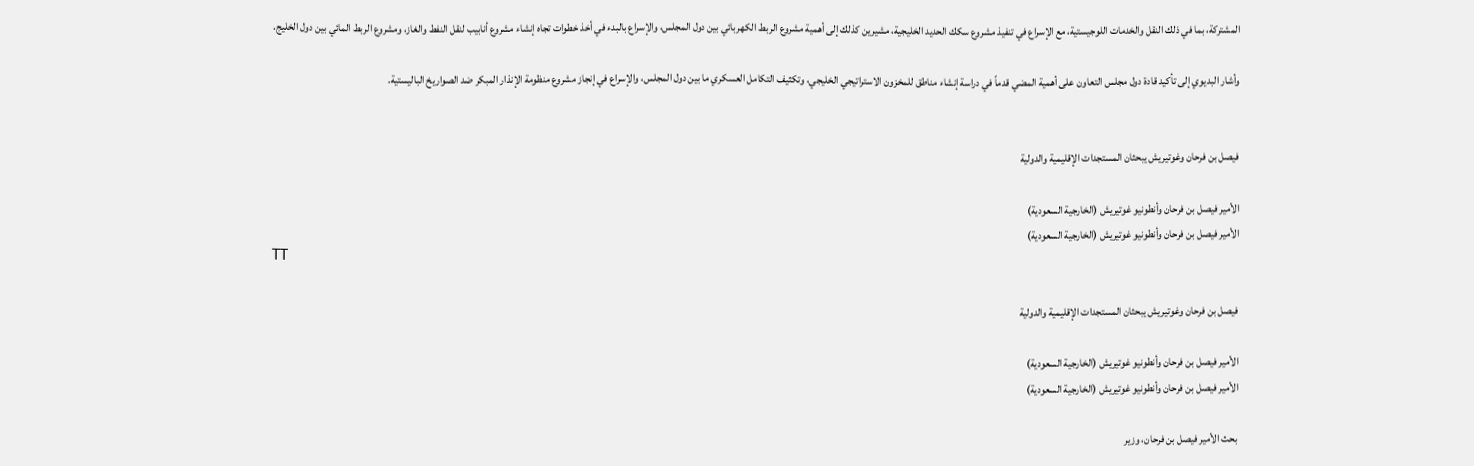المشتركة، بما في ذلك النقل والخدمات اللوجيستية، مع الإسراع في تنفيذ مشروع سكك الحديد الخليجية، مشيرين كذلك إلى أهمية مشروع الربط الكهربائي بين دول المجلس، والإسراع بالبدء في أخذ خطوات تجاه إنشاء مشروع أنابيب لنقل النفط والغاز، ومشروع الربط المائي بين دول الخليج.

وأشار البديوي إلى تأكيد قادة دول مجلس التعاون على أهمية المضي قدماً في دراسة إنشاء مناطق للمخزون الاستراتيجي الخليجي، وتكثيف التكامل العسكري ما بين دول المجلس، والإسراع في إنجاز مشروع منظومة الإنذار المبكر ضد الصواريخ الباليستية.


فيصل بن فرحان وغوتيريش يبحثان المستجدات الإقليمية والدولية

الأمير فيصل بن فرحان وأنطونيو غوتيريش (الخارجية السعودية)
الأمير فيصل بن فرحان وأنطونيو غوتيريش (الخارجية السعودية)
TT

فيصل بن فرحان وغوتيريش يبحثان المستجدات الإقليمية والدولية

الأمير فيصل بن فرحان وأنطونيو غوتيريش (الخارجية السعودية)
الأمير فيصل بن فرحان وأنطونيو غوتيريش (الخارجية السعودية)

بحث الأمير فيصل بن فرحان، وزير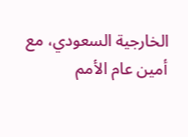الخارجية السعودي، مع أمين عام الأمم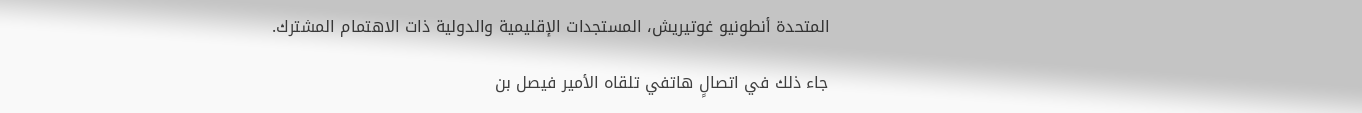المتحدة أنطونيو غوتيريش، المستجدات الإقليمية والدولية ذات الاهتمام المشترك.

جاء ذلك في اتصالٍ هاتفي تلقاه الأمير فيصل بن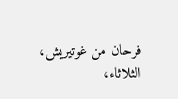فرحان من غوتيريش، الثلاثاء،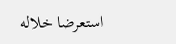استعرضا خلاله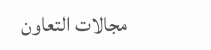مجالات التعاون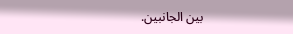بين الجانبين.